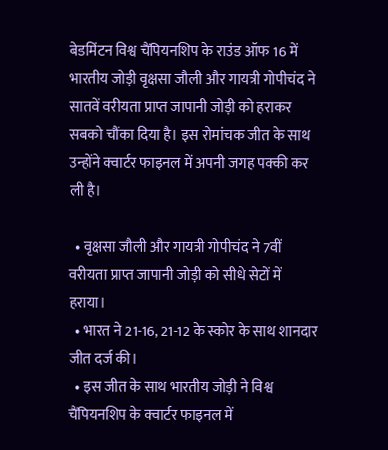बेडमिंटन विश्व चैंपियनशिप के राउंड ऑफ 16 में भारतीय जोड़ी वृक्षसा जौली और गायत्री गोपीचंद ने सातवें वरीयता प्राप्त जापानी जोड़ी को हराकर सबको चौंका दिया है। इस रोमांचक जीत के साथ उन्होंने क्वार्टर फाइनल में अपनी जगह पक्की कर ली है।

  • वृक्षसा जौली और गायत्री गोपीचंद ने 7वीं वरीयता प्राप्त जापानी जोड़ी को सीधे सेटों में हराया।
  • भारत ने 21-16, 21-12 के स्कोर के साथ शानदार जीत दर्ज की।
  • इस जीत के साथ भारतीय जोड़ी ने विश्व चैंपियनशिप के क्वार्टर फाइनल में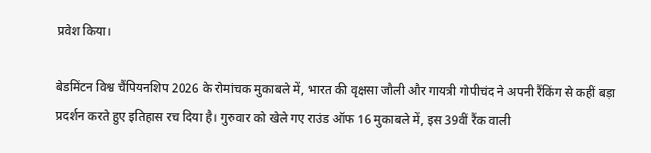प्रवेश किया।

बेडमिंटन विश्व चैंपियनशिप 2026 के रोमांचक मुकाबले में, भारत की वृक्षसा जौली और गायत्री गोपीचंद ने अपनी रैंकिंग से कहीं बड़ा प्रदर्शन करते हुए इतिहास रच दिया है। गुरुवार को खेले गए राउंड ऑफ 16 मुकाबले में, इस 39वीं रैंक वाली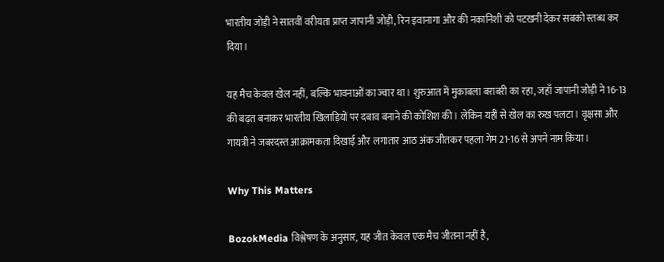भारतीय जोड़ी ने सातवीं वरीयता प्राप्त जापानी जोड़ी, रिन इवानागा और की नकानिशी को पटखनी देकर सबको स्तब्ध कर दिया।

यह मैच केवल खेल नहीं, बल्कि भावनाओं का ज्वार था। शुरुआत में मुकाबला बराबरी का रहा, जहाँ जापानी जोड़ी ने 16-13 की बढ़त बनाकर भारतीय खिलाड़ियों पर दबाव बनाने की कोशिश की। लेकिन यहीं से खेल का रुख पलटा। वृक्षसा और गायत्री ने जबरदस्त आक्रामकता दिखाई और लगातार आठ अंक जीतकर पहला गेम 21-16 से अपने नाम किया।

Why This Matters

BozokMedia विश्लेषण के अनुसार, यह जीत केवल एक मैच जीतना नहीं है,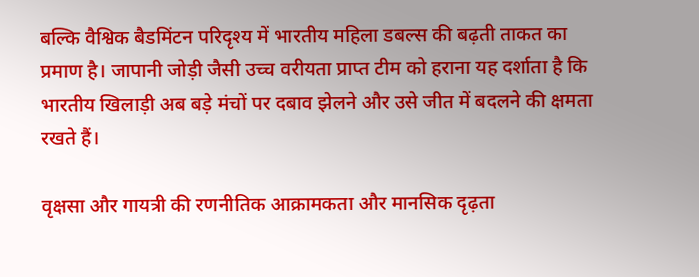बल्कि वैश्विक बैडमिंटन परिदृश्य में भारतीय महिला डबल्स की बढ़ती ताकत का प्रमाण है। जापानी जोड़ी जैसी उच्च वरीयता प्राप्त टीम को हराना यह दर्शाता है कि भारतीय खिलाड़ी अब बड़े मंचों पर दबाव झेलने और उसे जीत में बदलने की क्षमता रखते हैं।

वृक्षसा और गायत्री की रणनीतिक आक्रामकता और मानसिक दृढ़ता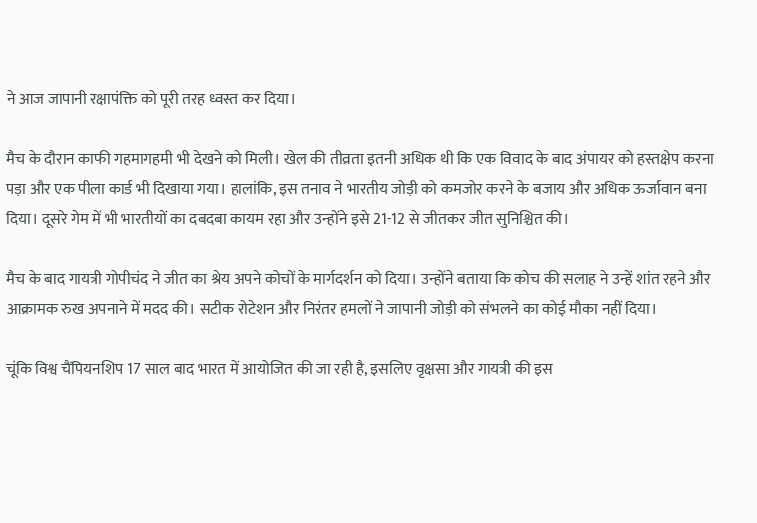ने आज जापानी रक्षापंक्ति को पूरी तरह ध्वस्त कर दिया।

मैच के दौरान काफी गहमागहमी भी देखने को मिली। खेल की तीव्रता इतनी अधिक थी कि एक विवाद के बाद अंपायर को हस्तक्षेप करना पड़ा और एक पीला कार्ड भी दिखाया गया। हालांकि, इस तनाव ने भारतीय जोड़ी को कमजोर करने के बजाय और अधिक ऊर्जावान बना दिया। दूसरे गेम में भी भारतीयों का दबदबा कायम रहा और उन्होंने इसे 21-12 से जीतकर जीत सुनिश्चित की।

मैच के बाद गायत्री गोपीचंद ने जीत का श्रेय अपने कोचों के मार्गदर्शन को दिया। उन्होंने बताया कि कोच की सलाह ने उन्हें शांत रहने और आक्रामक रुख अपनाने में मदद की। सटीक रोटेशन और निरंतर हमलों ने जापानी जोड़ी को संभलने का कोई मौका नहीं दिया।

चूंकि विश्व चैंपियनशिप 17 साल बाद भारत में आयोजित की जा रही है, इसलिए वृक्षसा और गायत्री की इस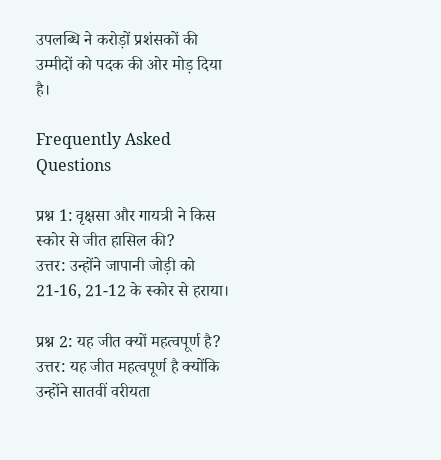उपलब्धि ने करोड़ों प्रशंसकों की उम्मीदों को पदक की ओर मोड़ दिया है।

Frequently Asked Questions

प्रश्न 1: वृक्षसा और गायत्री ने किस स्कोर से जीत हासिल की?
उत्तर: उन्होंने जापानी जोड़ी को 21-16, 21-12 के स्कोर से हराया।

प्रश्न 2: यह जीत क्यों महत्वपूर्ण है?
उत्तर: यह जीत महत्वपूर्ण है क्योंकि उन्होंने सातवीं वरीयता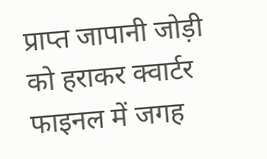प्राप्त जापानी जोड़ी को हराकर क्वार्टर फाइनल में जगह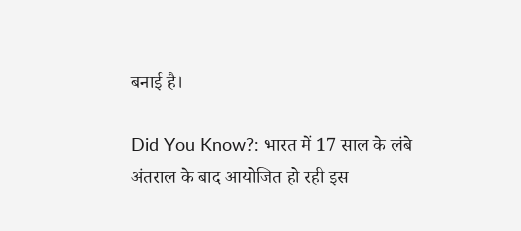बनाई है।

Did You Know?: भारत में 17 साल के लंबे अंतराल के बाद आयोजित हो रही इस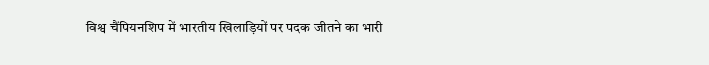विश्व चैंपियनशिप में भारतीय खिलाड़ियों पर पदक जीतने का भारी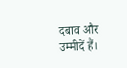दबाव और उम्मीदें हैं।